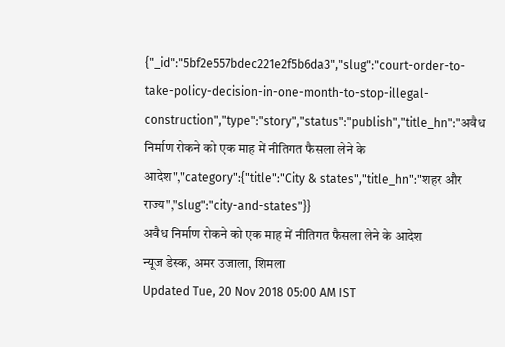{"_id":"5bf2e557bdec221e2f5b6da3","slug":"court-order-to-take-policy-decision-in-one-month-to-stop-illegal-construction","type":"story","status":"publish","title_hn":"अवैध निर्माण रोकने को एक माह में नीतिगत फैसला लेने के आदेश","category":{"title":"City & states","title_hn":"शहर और राज्य","slug":"city-and-states"}}
अवैध निर्माण रोकने को एक माह में नीतिगत फैसला लेने के आदेश
न्यूज डेस्क, अमर उजाला, शिमला
Updated Tue, 20 Nov 2018 05:00 AM IST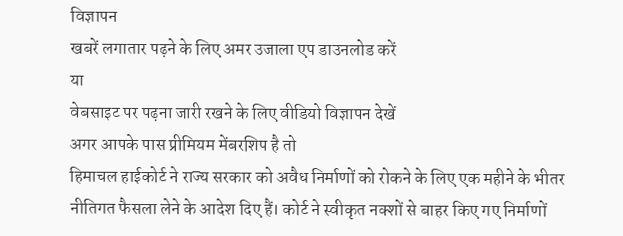विज्ञापन
खबरें लगातार पढ़ने के लिए अमर उजाला एप डाउनलोड करें
या
वेबसाइट पर पढ़ना जारी रखने के लिए वीडियो विज्ञापन देखें
अगर आपके पास प्रीमियम मेंबरशिप है तो
हिमाचल हाईकोर्ट ने राज्य सरकार को अवैध निर्माणों को रोकने के लिए एक महीने के भीतर नीतिगत फैसला लेने के आदेश दिए हैं। कोर्ट ने स्वीकृत नक्शों से बाहर किए गए निर्माणों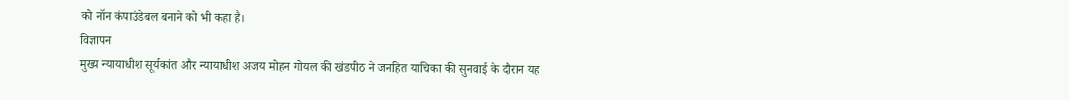को नॉन कंपाउंडेबल बनाने को भी कहा है।
विज्ञापन
मुख्य न्यायाधीश सूर्यकांत और न्यायाधीश अजय मोहन गोयल की खंडपीठ ने जनहित याचिका की सुनवाई के दौरान यह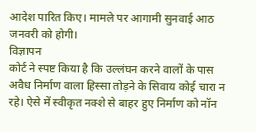आदेश पारित किए। मामले पर आगामी सुनवाई आठ जनवरी को होगी।
विज्ञापन
कोर्ट ने स्पष्ट किया है कि उल्लंघन करने वालों के पास अवैध निर्माण वाला हिस्सा तोड़ने के सिवाय कोई चारा न रहे। ऐसे में स्वीकृत नक्शे से बाहर हुए निर्माण को नॉन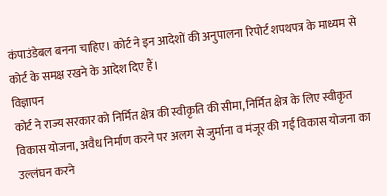कंपाउंडेबल बनना चाहिए। कोर्ट ने इन आदेशों की अनुपालना रिपोर्ट शपथपत्र के माध्यम से कोर्ट के समक्ष रखने के आदेश दिए हैं।
विज्ञापन
कोर्ट ने राज्य सरकार को निर्मित क्षेत्र की स्वीकृति की सीमा, निर्मित क्षेत्र के लिए स्वीकृत विकास योजना, अवैध निर्माण करने पर अलग से जुर्माना व मंजूर की गई विकास योजना का उल्लंघन करने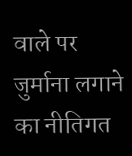वाले पर जुर्माना लगाने का नीतिगत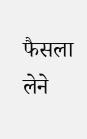फैसला लेने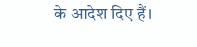के आदेश दिए हैं।